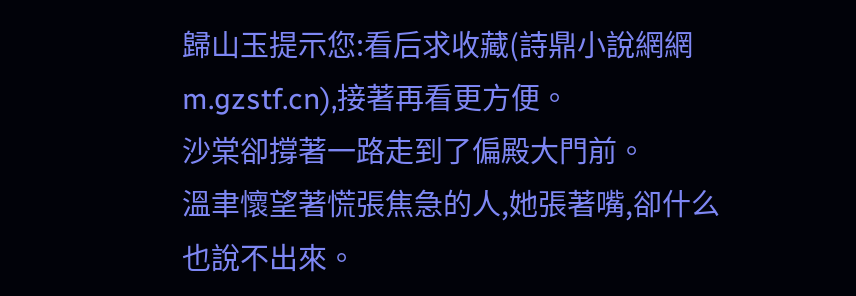歸山玉提示您:看后求收藏(詩鼎小說網網m.gzstf.cn),接著再看更方便。
沙棠卻撐著一路走到了偏殿大門前。
溫聿懷望著慌張焦急的人,她張著嘴,卻什么也說不出來。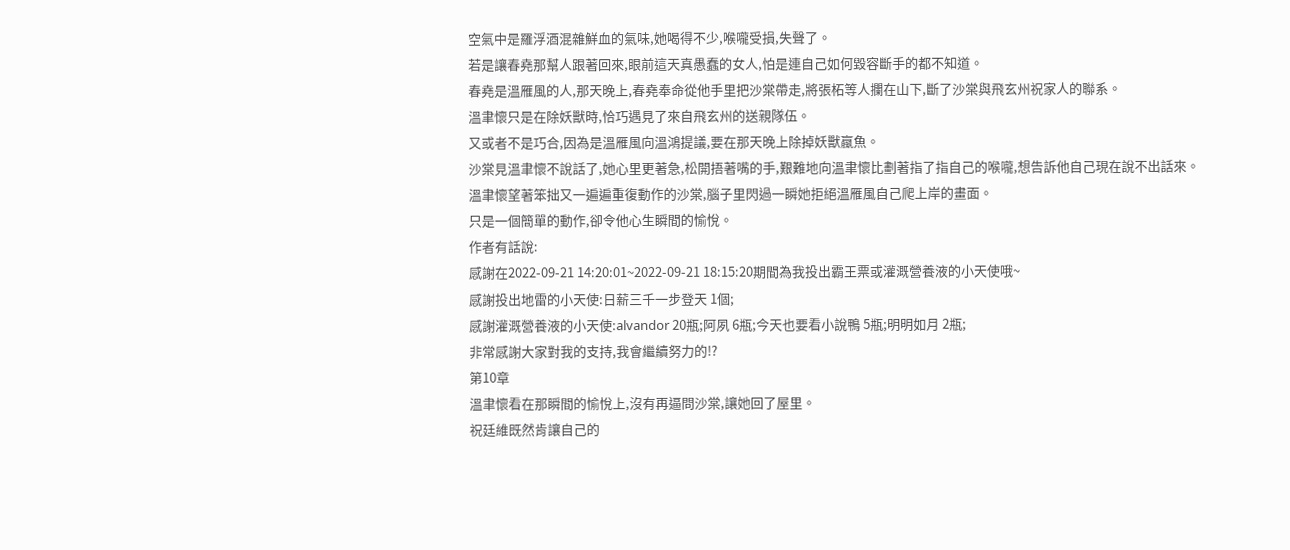空氣中是羅浮酒混雜鮮血的氣味,她喝得不少,喉嚨受損,失聲了。
若是讓春堯那幫人跟著回來,眼前這天真愚蠢的女人,怕是連自己如何毀容斷手的都不知道。
春堯是溫雁風的人,那天晚上,春堯奉命從他手里把沙棠帶走,將張柘等人攔在山下,斷了沙棠與飛玄州祝家人的聯系。
溫聿懷只是在除妖獸時,恰巧遇見了來自飛玄州的送親隊伍。
又或者不是巧合,因為是溫雁風向溫鴻提議,要在那天晚上除掉妖獸蠃魚。
沙棠見溫聿懷不說話了,她心里更著急,松開捂著嘴的手,艱難地向溫聿懷比劃著指了指自己的喉嚨,想告訴他自己現在說不出話來。
溫聿懷望著笨拙又一遍遍重復動作的沙棠,腦子里閃過一瞬她拒絕溫雁風自己爬上岸的畫面。
只是一個簡單的動作,卻令他心生瞬間的愉悅。
作者有話說:
感謝在2022-09-21 14:20:01~2022-09-21 18:15:20期間為我投出霸王票或灌溉營養液的小天使哦~
感謝投出地雷的小天使:日薪三千一步登天 1個;
感謝灌溉營養液的小天使:alvandor 20瓶;阿夙 6瓶;今天也要看小說鴨 5瓶;明明如月 2瓶;
非常感謝大家對我的支持,我會繼續努力的!?
第10章
溫聿懷看在那瞬間的愉悅上,沒有再逼問沙棠,讓她回了屋里。
祝廷維既然肯讓自己的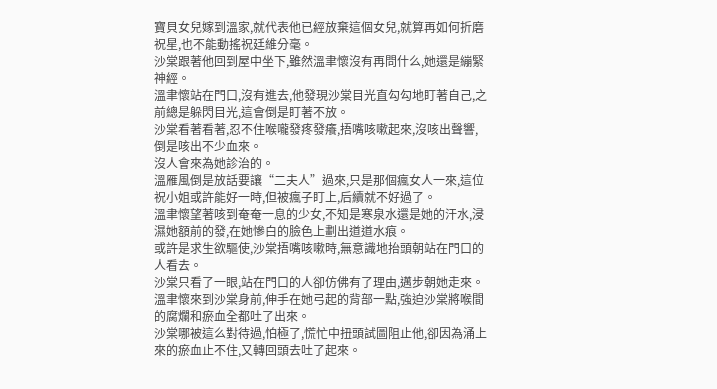寶貝女兒嫁到溫家,就代表他已經放棄這個女兒,就算再如何折磨祝星,也不能動搖祝廷維分毫。
沙棠跟著他回到屋中坐下,雖然溫聿懷沒有再問什么,她還是繃緊神經。
溫聿懷站在門口,沒有進去,他發現沙棠目光直勾勾地盯著自己,之前總是躲閃目光,這會倒是盯著不放。
沙棠看著看著,忍不住喉嚨發疼發癢,捂嘴咳嗽起來,沒咳出聲響,倒是咳出不少血來。
沒人會來為她診治的。
溫雁風倒是放話要讓“二夫人”過來,只是那個瘋女人一來,這位祝小姐或許能好一時,但被瘋子盯上,后續就不好過了。
溫聿懷望著咳到奄奄一息的少女,不知是寒泉水還是她的汗水,浸濕她額前的發,在她慘白的臉色上劃出道道水痕。
或許是求生欲驅使,沙棠捂嘴咳嗽時,無意識地抬頭朝站在門口的人看去。
沙棠只看了一眼,站在門口的人卻仿佛有了理由,邁步朝她走來。
溫聿懷來到沙棠身前,伸手在她弓起的背部一點,強迫沙棠將喉間的腐爛和瘀血全都吐了出來。
沙棠哪被這么對待過,怕極了,慌忙中扭頭試圖阻止他,卻因為涌上來的瘀血止不住,又轉回頭去吐了起來。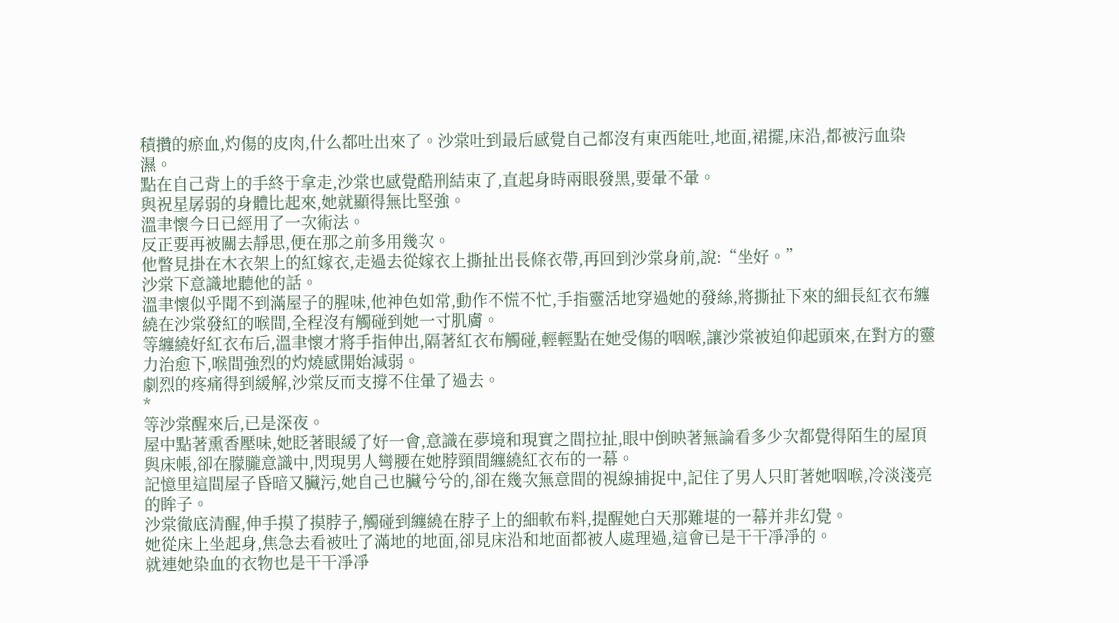積攢的瘀血,灼傷的皮肉,什么都吐出來了。沙棠吐到最后感覺自己都沒有東西能吐,地面,裙擺,床沿,都被污血染濕。
點在自己背上的手終于拿走,沙棠也感覺酷刑結束了,直起身時兩眼發黑,要暈不暈。
與祝星孱弱的身體比起來,她就顯得無比堅強。
溫聿懷今日已經用了一次術法。
反正要再被關去靜思,便在那之前多用幾次。
他瞥見掛在木衣架上的紅嫁衣,走過去從嫁衣上撕扯出長條衣帶,再回到沙棠身前,說:“坐好。”
沙棠下意識地聽他的話。
溫聿懷似乎聞不到滿屋子的腥味,他神色如常,動作不慌不忙,手指靈活地穿過她的發絲,將撕扯下來的細長紅衣布纏繞在沙棠發紅的喉間,全程沒有觸碰到她一寸肌膚。
等纏繞好紅衣布后,溫聿懷才將手指伸出,隔著紅衣布觸碰,輕輕點在她受傷的咽喉,讓沙棠被迫仰起頭來,在對方的靈力治愈下,喉間強烈的灼燒感開始減弱。
劇烈的疼痛得到緩解,沙棠反而支撐不住暈了過去。
*
等沙棠醒來后,已是深夜。
屋中點著熏香壓味,她眨著眼緩了好一會,意識在夢境和現實之間拉扯,眼中倒映著無論看多少次都覺得陌生的屋頂與床帳,卻在朦朧意識中,閃現男人彎腰在她脖頸間纏繞紅衣布的一幕。
記憶里這間屋子昏暗又臟污,她自己也臟兮兮的,卻在幾次無意間的視線捕捉中,記住了男人只盯著她咽喉,冷淡淺亮的眸子。
沙棠徹底清醒,伸手摸了摸脖子,觸碰到纏繞在脖子上的細軟布料,提醒她白天那難堪的一幕并非幻覺。
她從床上坐起身,焦急去看被吐了滿地的地面,卻見床沿和地面都被人處理過,這會已是干干凈凈的。
就連她染血的衣物也是干干凈凈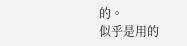的。
似乎是用的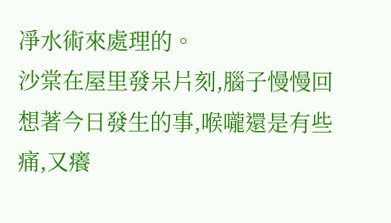凈水術來處理的。
沙棠在屋里發呆片刻,腦子慢慢回想著今日發生的事,喉嚨還是有些痛,又癢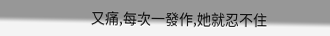又痛,每次一發作,她就忍不住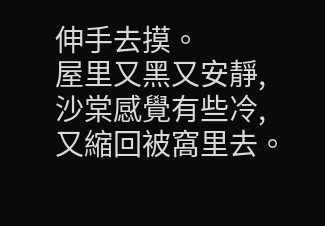伸手去摸。
屋里又黑又安靜,沙棠感覺有些冷,又縮回被窩里去。